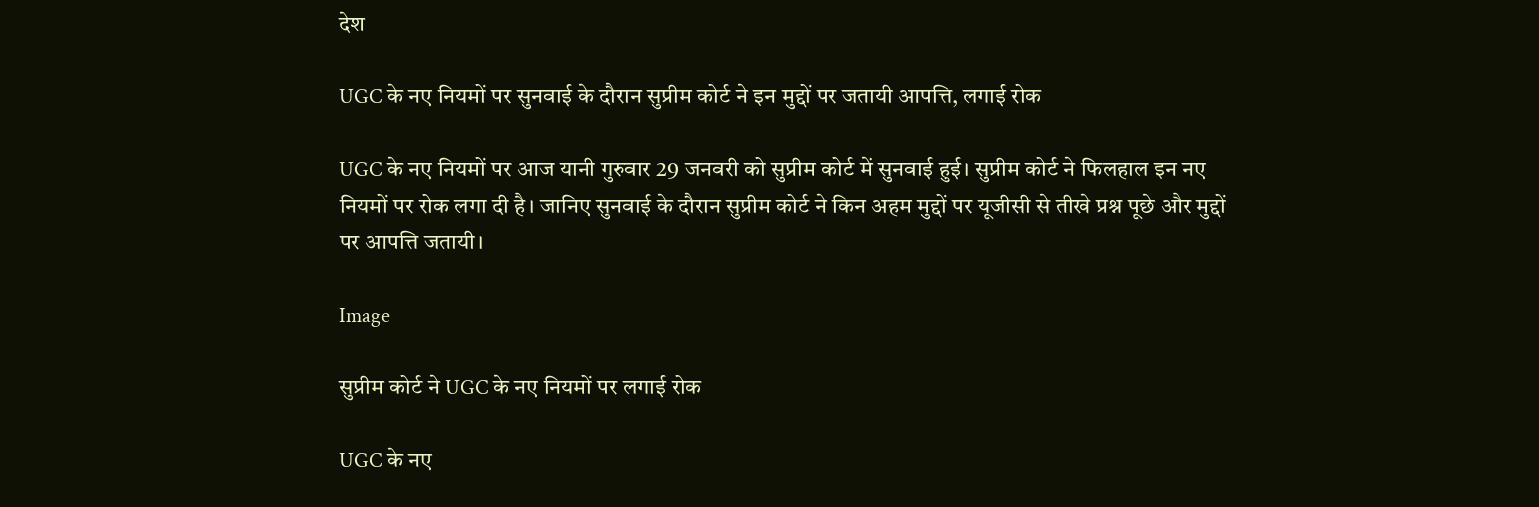देश

UGC के नए नियमों पर सुनवाई के दौरान सुप्रीम कोर्ट ने इन मुद्दों पर जतायी आपत्ति, लगाई रोक

UGC के नए नियमों पर आज यानी गुरुवार 29 जनवरी को सुप्रीम कोर्ट में सुनवाई हुई। सुप्रीम कोर्ट ने फिलहाल इन नए नियमों पर रोक लगा दी है। जानिए सुनवाई के दौरान सुप्रीम कोर्ट ने किन अहम मुद्दों पर यूजीसी से तीखे प्रश्न पूछे और मुद्दों पर आपत्ति जतायी।

Image

सुप्रीम कोर्ट ने UGC के नए नियमों पर लगाई रोक

UGC के नए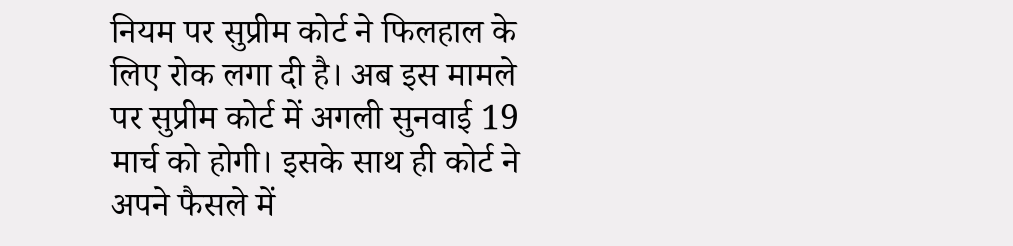नियम पर सुप्रीम कोर्ट ने फिलहाल के लिए रोक लगा दी है। अब इस मामले पर सुप्रीम कोर्ट में अगली सुनवाई 19 मार्च को होगी। इसके साथ ही कोर्ट ने अपने फैसले में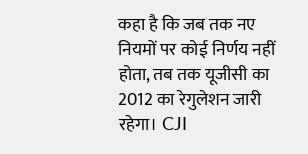कहा है कि जब तक नए नियमों पर कोई निर्णय नहीं होता, तब तक यूजीसी का 2012 का रेगुलेशन जारी रहेगा। CJI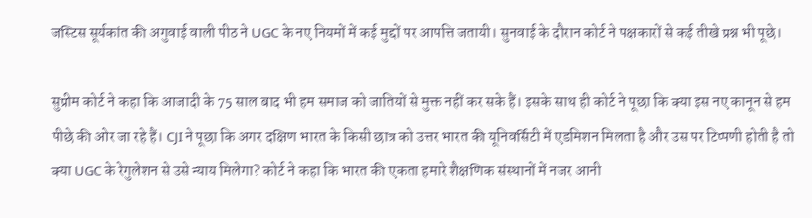जस्टिस सूर्यकांत की अगुवाई वाली पीठ ने UGC के नए नियमों में कई मुद्दों पर आपत्ति जतायी। सुनवाई के दौरान कोर्ट ने पक्षकारों से कई तीखे प्रश्न भी पूछे।

सुप्रीम कोर्ट ने कहा कि आजादी के 75 साल बाद भी हम समाज को जातियों से मुक्त नहीं कर सके हैं। इसके साथ ही कोर्ट ने पूछा कि क्या इस नए कानून से हम पीछे की ओर जा रहे हैं। CJI ने पूछा कि अगर दक्षिण भारत के किसी छात्र को उत्तर भारत की यूनिवर्सिटी में एडमिशन मिलता है और उस पर टिप्पणी होती है तो क्या UGC के रेगुलेशन से उसे न्याय मिलेगा? कोर्ट ने कहा कि भारत की एकता हमारे शैक्षणिक संस्थानों में नजर आनी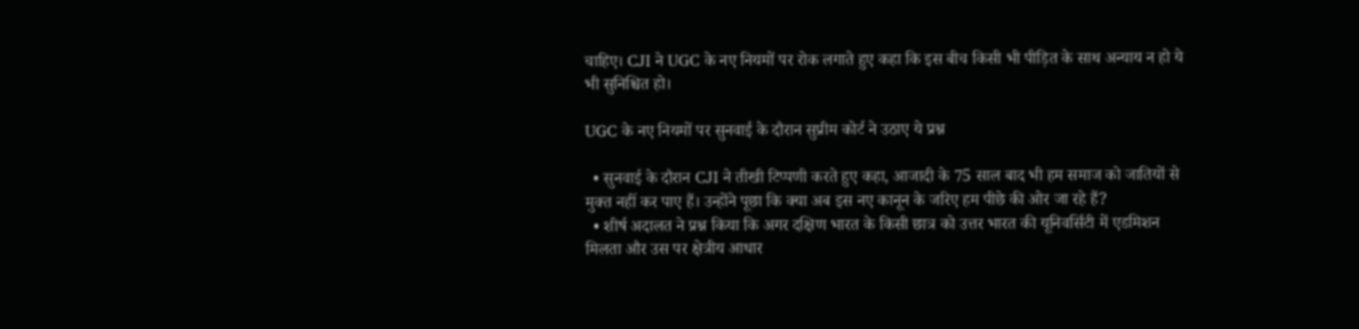चाहिए। CJI ने UGC के नए नियमों पर रोक लगाते हुए कहा कि इस बीच किसी भी पीड़ित के साथ अन्याय न हो ये भी सुनिश्चित हो।

UGC के नए नियमों पर सुनवाई के दौरान सुप्रीम कोर्ट ने उठाए ये प्रश्न

  • सुनवाई के दौरान CJI ने तीखी टिप्पणी करते हुए कहा, आजादी के 75 साल बाद भी हम समाज को जातियों से मुक्त नहीं कर पाए हैं। उन्होंने पूछा कि क्या अब इस नए कानून के जरिए हम पीछे की ओर जा रहे हैं?
  • शीर्ष अदालत ने प्रश्न किया कि अगर दक्षिण भारत के किसी छात्र को उत्तर भारत की यूनिवर्सिटी में एडमिशन मिलता और उस पर क्षेत्रीय आधार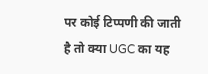पर कोई टिप्पणी की जाती है तो क्या UGC का यह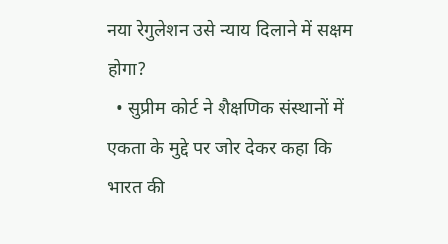नया रेगुलेशन उसे न्याय दिलाने में सक्षम होगा?
  • सुप्रीम कोर्ट ने शैक्षणिक संस्थानों में एकता के मुद्दे पर जोर देकर कहा कि भारत की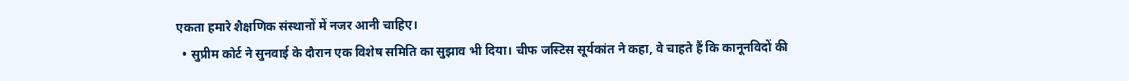एकता हमारे शैक्षणिक संस्थानों में नजर आनी चाहिए।
  • सुप्रीम कोर्ट ने सुनवाई के दौरान एक विशेष समिति का सुझाव भी दिया। चीफ जस्टिस सूर्यकांत ने कहा, वे चाहते हैं कि कानूनविदों की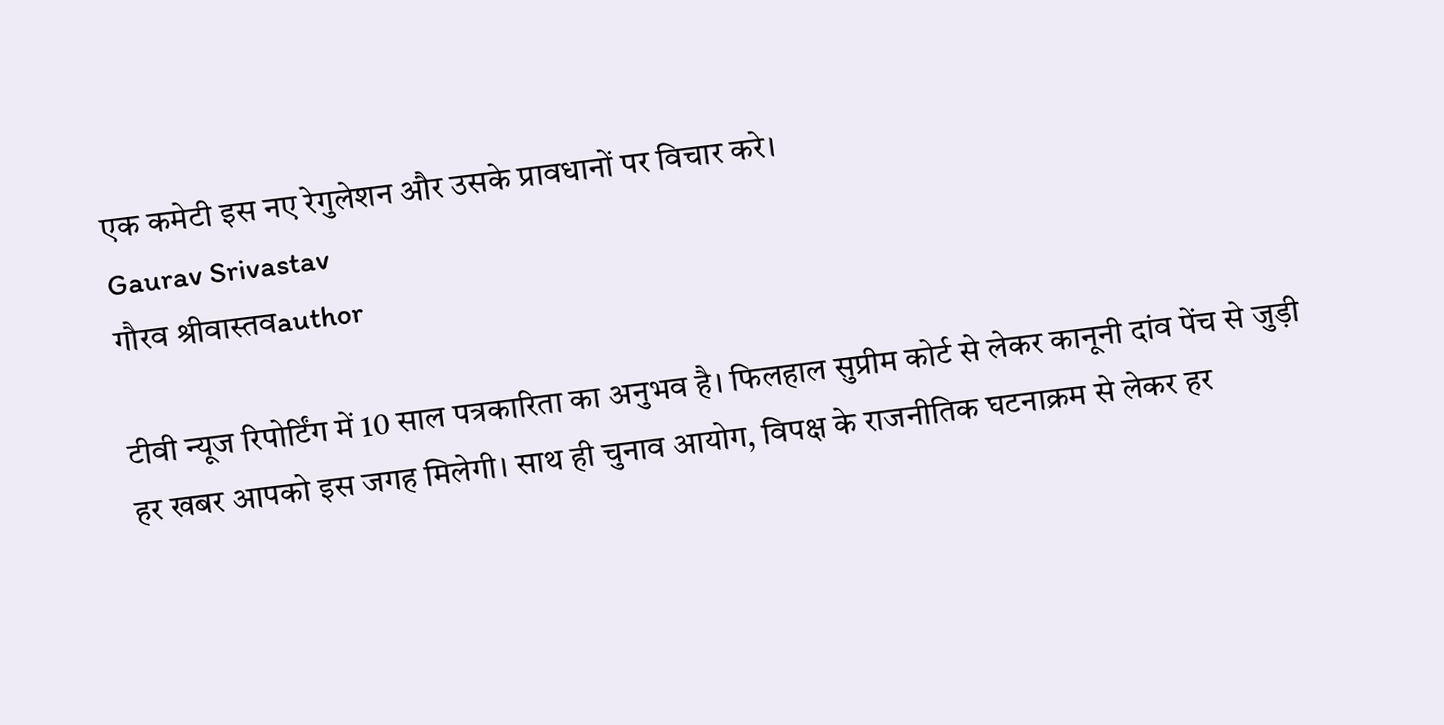एक कमेटी इस नए रेगुलेशन और उसके प्रावधानों पर विचार करे।
Gaurav Srivastav
गौरव श्रीवास्तवauthor

टीवी न्यूज रिपोर्टिंग में 10 साल पत्रकारिता का अनुभव है। फिलहाल सुप्रीम कोर्ट से लेकर कानूनी दांव पेंच से जुड़ी हर खबर आपको इस जगह मिलेगी। साथ ही चुनाव आयोग, विपक्ष के राजनीतिक घटनाक्रम से लेकर हर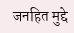जनहित मुद्दे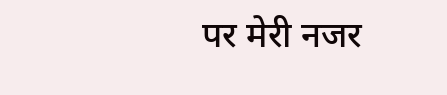पर मेरी नजर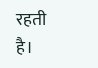रहती है।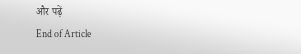और पढ़ें
End of Article